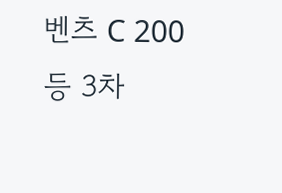벤츠 C 200 등 3차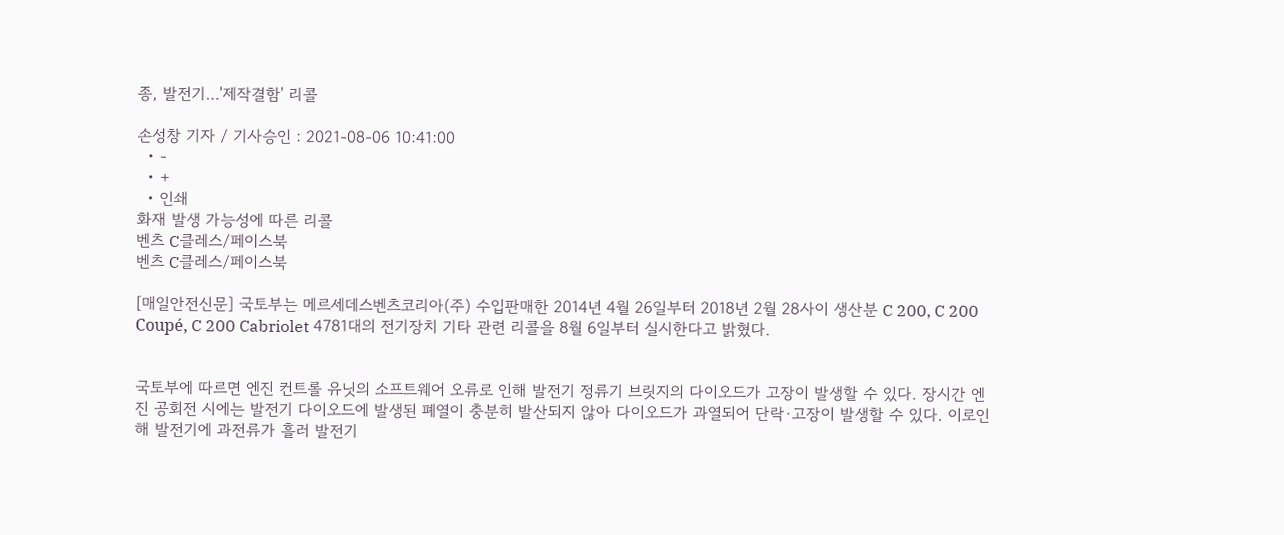종, 발전기…'제작결함' 리콜

손성창 기자 / 기사승인 : 2021-08-06 10:41:00
  • -
  • +
  • 인쇄
화재 발생 가능성에 따른 리콜
벤츠 C클레스/페이스북
벤츠 C클레스/페이스북

[매일안전신문] 국토부는 메르세데스벤츠코리아(주) 수입판매한 2014년 4월 26일부터 2018년 2월 28사이 생산분 C 200, C 200 Coupé, C 200 Cabriolet 4781대의 전기장치 기타 관련 리콜을 8월 6일부터 실시한다고 밝혔다.


국토부에 따르면 엔진 컨트롤 유닛의 소프트웨어 오류로 인해 발전기 정류기 브릿지의 다이오드가 고장이 발생할 수 있다. 장시간 엔진 공회전 시에는 발전기 다이오드에 발생된 폐열이 충분히 발산되지 않아 다이오드가 과열되어 단락·고장이 발생할 수 있다. 이로인해 발전기에 과전류가 흘러 발전기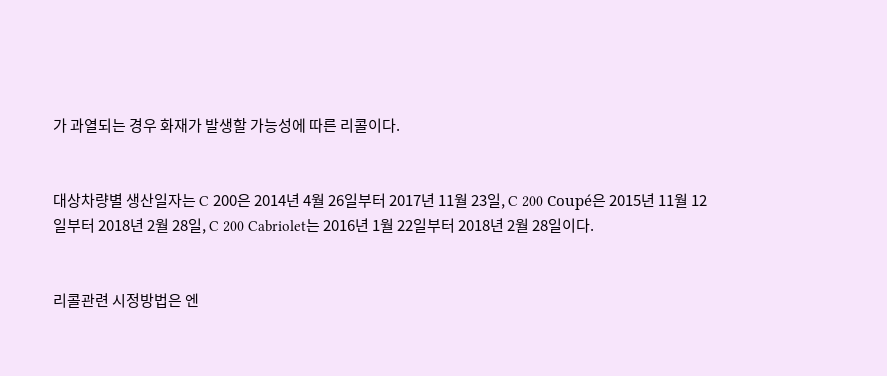가 과열되는 경우 화재가 발생할 가능성에 따른 리콜이다.


대상차량별 생산일자는 C 200은 2014년 4월 26일부터 2017년 11월 23일, C 200 Coupé은 2015년 11월 12일부터 2018년 2월 28일, C 200 Cabriolet는 2016년 1월 22일부터 2018년 2월 28일이다.


리콜관련 시정방법은 엔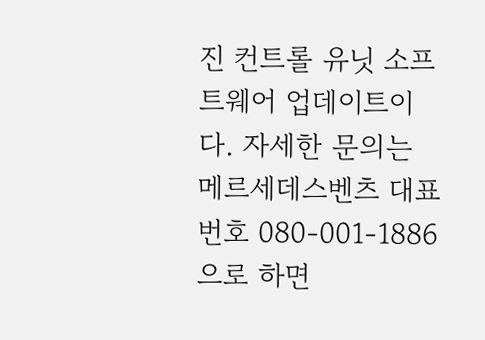진 컨트롤 유닛 소프트웨어 업데이트이다. 자세한 문의는 메르세데스벤츠 대표번호 080-001-1886으로 하면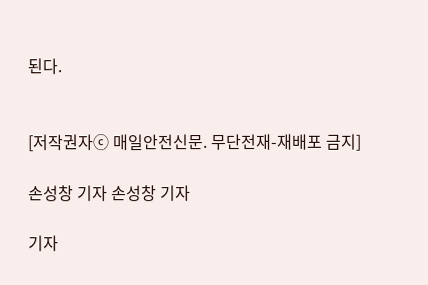된다.


[저작권자ⓒ 매일안전신문. 무단전재-재배포 금지]

손성창 기자 손성창 기자

기자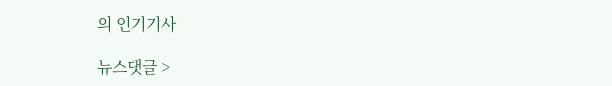의 인기기사

뉴스댓글 >